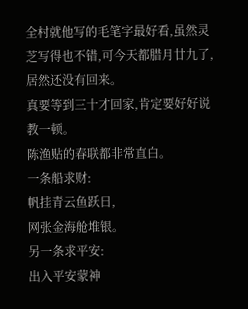全村就他写的毛笔字最好看,虽然灵芝写得也不错,可今天都腊月廿九了,居然还没有回来。
真要等到三十才回家,肯定要好好说教一顿。
陈渔贴的春联都非常直白。
一条船求财:
帆挂青云鱼跃日,
网张金海舱堆银。
另一条求平安:
出入平安蒙神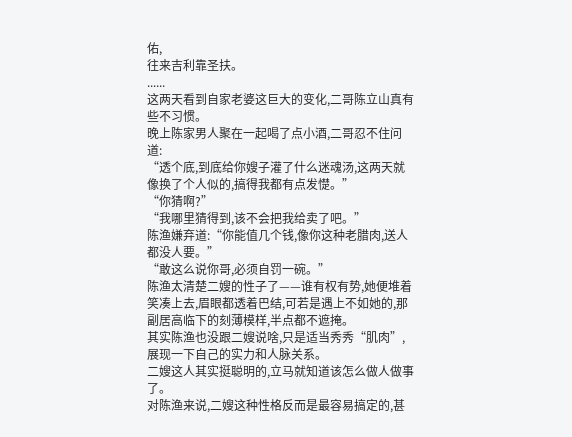佑,
往来吉利靠圣扶。
......
这两天看到自家老婆这巨大的变化,二哥陈立山真有些不习惯。
晚上陈家男人聚在一起喝了点小酒,二哥忍不住问道:
“透个底,到底给你嫂子灌了什么迷魂汤,这两天就像换了个人似的,搞得我都有点发憷。”
“你猜啊?”
“我哪里猜得到,该不会把我给卖了吧。”
陈渔嫌弃道:“你能值几个钱,像你这种老腊肉,送人都没人要。”
“敢这么说你哥,必须自罚一碗。”
陈渔太清楚二嫂的性子了——谁有权有势,她便堆着笑凑上去,眉眼都透着巴结,可若是遇上不如她的,那副居高临下的刻薄模样,半点都不遮掩。
其实陈渔也没跟二嫂说啥,只是适当秀秀“肌肉”,展现一下自己的实力和人脉关系。
二嫂这人其实挺聪明的,立马就知道该怎么做人做事了。
对陈渔来说,二嫂这种性格反而是最容易搞定的,甚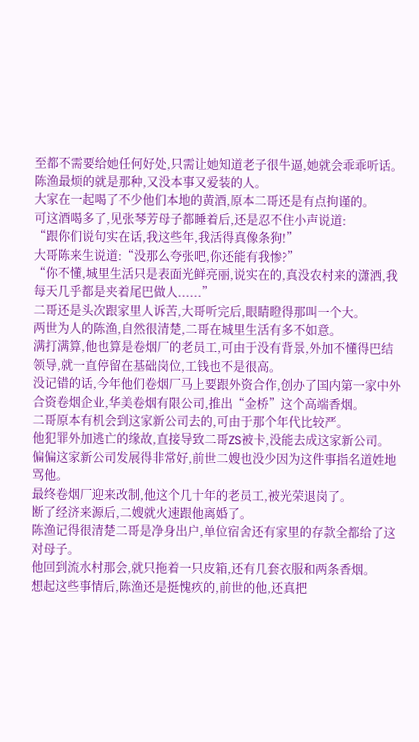至都不需要给她任何好处,只需让她知道老子很牛逼,她就会乖乖听话。
陈渔最烦的就是那种,又没本事又爱装的人。
大家在一起喝了不少他们本地的黄酒,原本二哥还是有点拘谨的。
可这酒喝多了,见张琴芳母子都睡着后,还是忍不住小声说道:
“跟你们说句实在话,我这些年,我活得真像条狗!”
大哥陈来生说道:“没那么夸张吧,你还能有我惨?”
“你不懂,城里生活只是表面光鲜亮丽,说实在的,真没农村来的潇洒,我每天几乎都是夹着尾巴做人......”
二哥还是头次跟家里人诉苦,大哥听完后,眼睛瞪得那叫一个大。
两世为人的陈渔,自然很清楚,二哥在城里生活有多不如意。
满打满算,他也算是卷烟厂的老员工,可由于没有背景,外加不懂得巴结领导,就一直停留在基础岗位,工钱也不是很高。
没记错的话,今年他们卷烟厂马上要跟外资合作,创办了国内第一家中外合资卷烟企业,华美卷烟有限公司,推出“金桥”这个高端香烟。
二哥原本有机会到这家新公司去的,可由于那个年代比较严。
他犯罪外加逃亡的缘故,直接导致二哥ZS被卡,没能去成这家新公司。
偏偏这家新公司发展得非常好,前世二嫂也没少因为这件事指名道姓地骂他。
最终卷烟厂迎来改制,他这个几十年的老员工,被光荣退岗了。
断了经济来源后,二嫂就火速跟他离婚了。
陈渔记得很清楚二哥是净身出户,单位宿舍还有家里的存款全都给了这对母子。
他回到流水村那会,就只拖着一只皮箱,还有几套衣服和两条香烟。
想起这些事情后,陈渔还是挺愧疚的,前世的他,还真把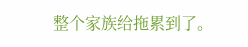整个家族给拖累到了。